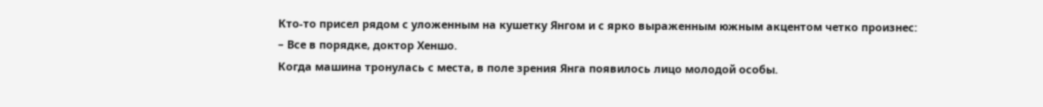Кто-то присел рядом с уложенным на кушетку Янгом и с ярко выраженным южным акцентом четко произнес:
– Все в порядке, доктор Хеншо.
Когда машина тронулась с места, в поле зрения Янга появилось лицо молодой особы.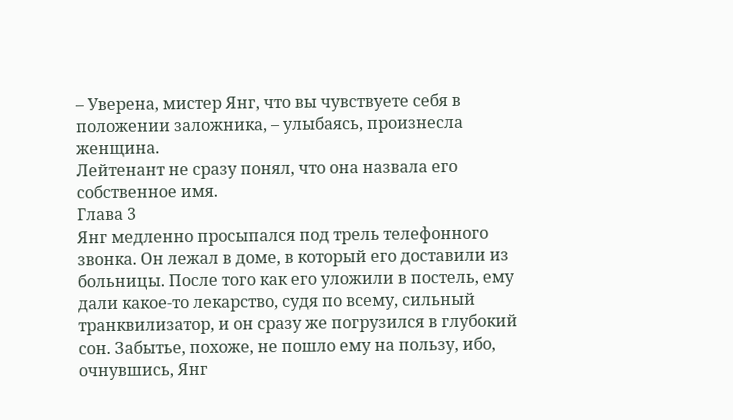– Уверена, мистер Янг, что вы чувствуете себя в положении заложника, – улыбаясь, произнесла женщина.
Лейтенант не сразу понял, что она назвала его собственное имя.
Глава 3
Янг медленно просыпался под трель телефонного звонка. Он лежал в доме, в который его доставили из больницы. После того как его уложили в постель, ему дали какое-то лекарство, судя по всему, сильный транквилизатор, и он сразу же погрузился в глубокий сон. Забытье, похоже, не пошло ему на пользу, ибо, очнувшись, Янг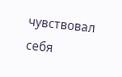чувствовал себя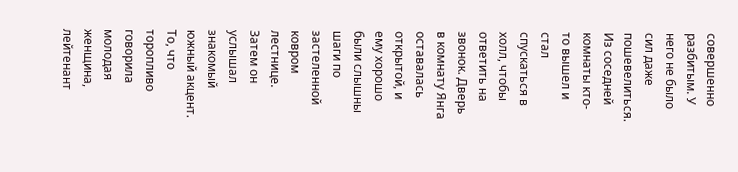совершенно разбитым. У него не было сил даже пошевелиться. Из соседней комнаты кто-то вышел и стал спускаться в холл, чтобы ответить на звонок. Дверь в комнату Янга оставалась открытой, и ему хорошо были слышны шаги по застеленной ковром лестнице. Затем он услышал знакомый южный акцент. То, что торопливо говорила молодая женщина, лейтенант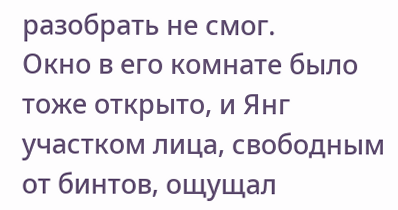разобрать не смог.
Окно в его комнате было тоже открыто, и Янг участком лица, свободным от бинтов, ощущал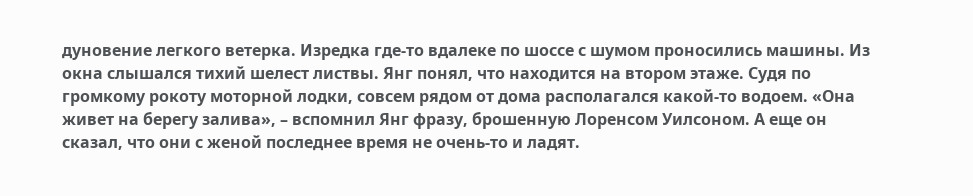дуновение легкого ветерка. Изредка где-то вдалеке по шоссе с шумом проносились машины. Из окна слышался тихий шелест листвы. Янг понял, что находится на втором этаже. Судя по громкому рокоту моторной лодки, совсем рядом от дома располагался какой-то водоем. «Она живет на берегу залива», – вспомнил Янг фразу, брошенную Лоренсом Уилсоном. А еще он сказал, что они с женой последнее время не очень-то и ладят.